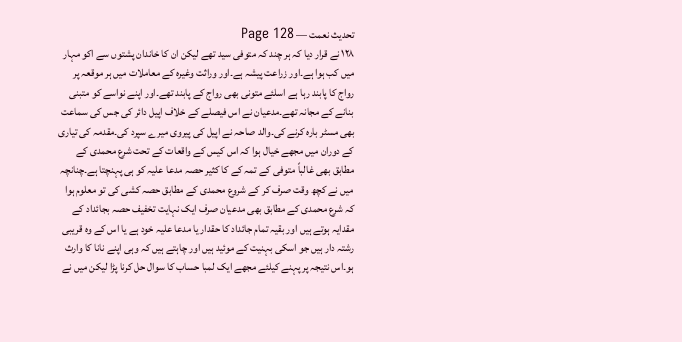تحدیث نعمت — Page 128
۱۲۸ نے قرار دیا کہ ہر چند کہ متوفی سید تھے لیکن ان کا خاندان پشتوں سے اکو مہار میں کب ہوا ہے۔اور زراعت پیشہ ہے۔اور وراثت وغیرہ کے معاملات میں ہر موقعہ پر رواج کا پابند رہا ہے اسلئے متونی بھی رواج کے پابند تھے۔اور اپنے نواسے کو متبنی بنانے کے مجانہ تھے۔مدعیان نے اس فیصلے کے خلاف اپیل دائر کی جس کی سماعت بھی مسٹر بارہ کرنے کی۔والد صاحہ نے اپیل کی پیروی میرے سپرد کی۔مقدمہ کی تیاری کے دوران میں مجھے خیال ہوا کہ اس کیس کے واقعات کے تحت شرع محمدی کے مطابق بھی غالباً متوفی کے تمہ کے کا کثیر حصہ مدعا علیہ کو ہی پہنچتا ہے۔چنانچہ میں نے کچھ وقت صرف کر کے شروع محمدی کے مطابق حصہ کشی کی تو معلوم ہوا کہ شرع محمدی کے مطابق بھی مدعیان صرف ایک نہایت تخفیف حصہ بجائداد کے مقدایہ ہوتے ہیں اور بقیہ تمام جائداد کا حقدار یا مدعا علیہ خود ہے یا اس کے وہ قریبی رشتہ دار ہیں جو اسکی بہنیت کے موئید ہیں اور چاہتے ہیں کہ وہی اپنے نانا کا وارث ہو۔اس نتیجہ پر پہنے کیلئے مجھے ایک لمبا حساب کا سوال حل کرنا پڑا لیکن میں نے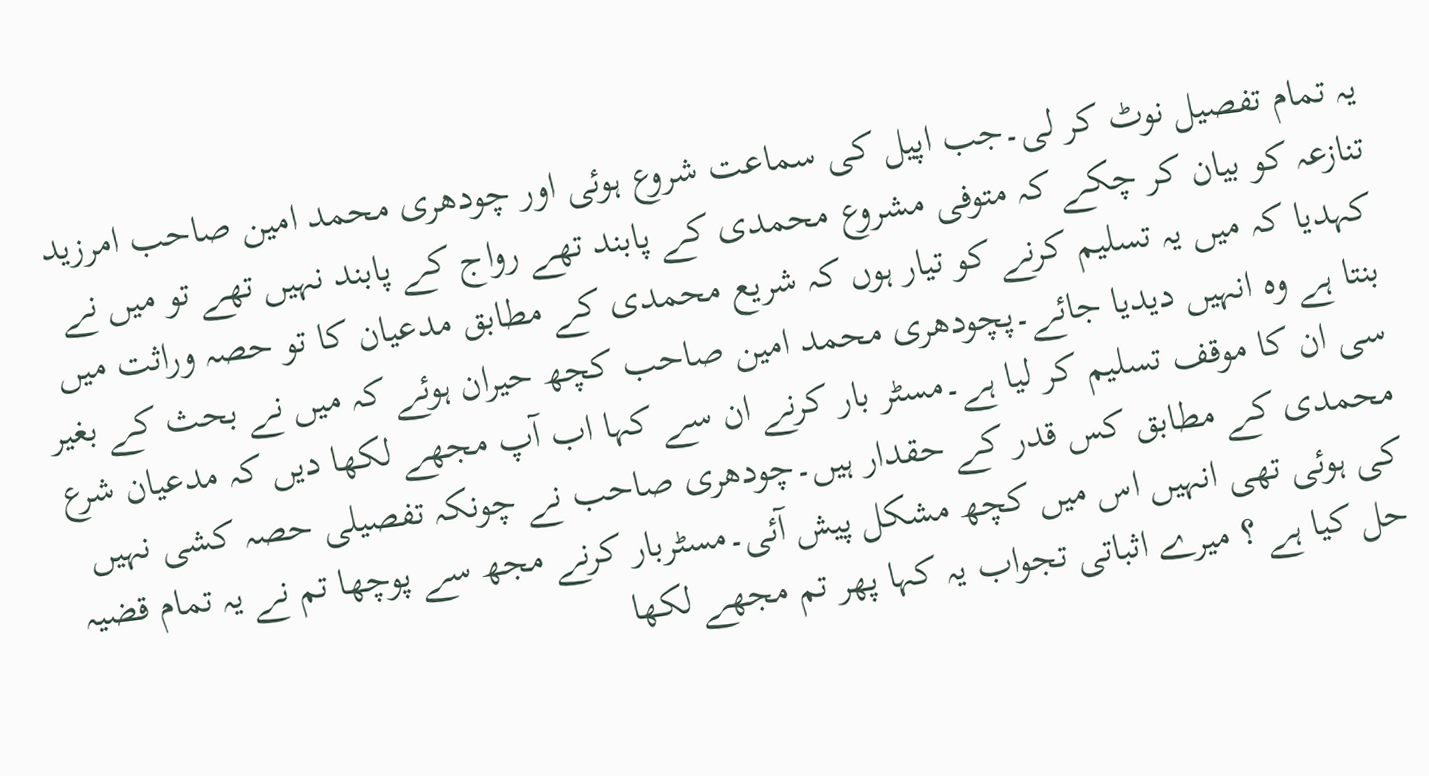یہ تمام تفصیل نوٹ کر لی۔جب اپیل کی سماعت شروع ہوئی اور چودھری محمد امین صاحب امرزید تنازعہ کو بیان کر چکے کہ متوفی مشروع محمدی کے پابند تھے رواج کے پابند نہیں تھے تو میں نے کہدیا کہ میں یہ تسلیم کرنے کو تیار ہوں کہ شریع محمدی کے مطابق مدعیان کا تو حصہ وراثت میں بنتا ہے وہ انہیں دیدیا جائے۔پچودھری محمد امین صاحب کچھ حیران ہوئے کہ میں نے بحث کے بغیر سی ان کا موقف تسلیم کر لیا ہے۔مسٹر بار کرنے ان سے کہا اب آپ مجھے لکھا دیں کہ مدعیان شرع محمدی کے مطابق کس قدر کے حقدار ہیں۔چودھری صاحب نے چونکہ تفصیلی حصہ کشی نہیں کی ہوئی تھی انہیں اس میں کچھ مشکل پیش آئی۔مسٹربار کرنے مجھ سے پوچھا تم نے یہ تمام قضیہ حل کیا ہے ؟ میرے اثباتی تجواب یہ کہا پھر تم مجھے لکھا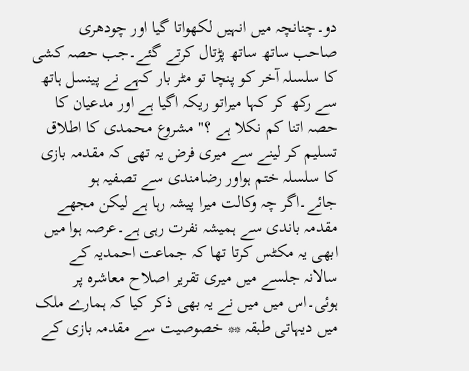دو۔چنانچہ میں انہیں لکھواتا گیا اور چودھری صاحب ساتھ ساتھ پڑتال کرتے گئے۔جب حصہ کشی کا سلسلہ آخر کو پنچا تو مٹر بار کہے نے پینسل ہاتھ سے رکھ کر کہا میراتو ریکہ اگیا ہے اور مدعیان کا حصہ اتنا کم نکلا ہے ؟" مشروع محمدی کا اطلاق تسلیم کر لینے سے میری فرض یہ تھی کہ مقدمہ بازی کا سلسلہ ختم ہواور رضامندی سے تصفیہ ہو جائے۔اگر چہ وکالت میرا پیشہ رہا ہے لیکن مجھے مقدمہ باندی سے ہمیشہ نفرت رہی ہے۔عرصہ ہوا میں ابھی یہ مکٹس کرتا تھا کہ جماعت احمدیہ کے سالانہ جلسے میں میری تقریر اصلاح معاشرہ پر ہوئی۔اس میں میں نے یہ بھی ذکر کیا کہ ہمارے ملک میں دیہاتی طبقہ ** خصوصیت سے مقدمہ بازی کے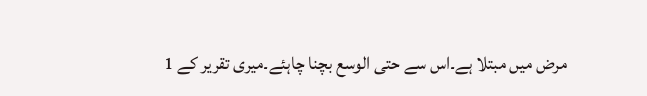مرض میں مبتلا ہے۔اس سے حتی الوسع بچنا چاہئے۔میری تقریر کے 1